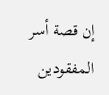إن قصة أسر المفقودين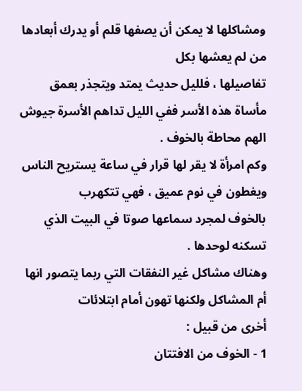ومشاكلها لا يمكن أن يصفها قلم أو يدرك أبعادها من لم يعشها بكل
تفاصيلها ، فلليل حديث يمتد ويتجذر بعمق مأساة هذه الأسر ففي الليل تداهم الأسرة جيوش
الهم محاطة بالخوف .
وكم امرأة لا يقر لها قرار في ساعة يستريح الناس ويغطون في نوم عميق ، فهي تتكهرب
بالخوف لمجرد سماعها صوتا في البيت الذي تسكنه لوحدها .
وهناك مشاكل غير النفقات التي ربما يتصور انها أم المشاكل ولكنها تهون أمام ابتلائات
أخرى من قبيل :
1 - الخوف من الافتتان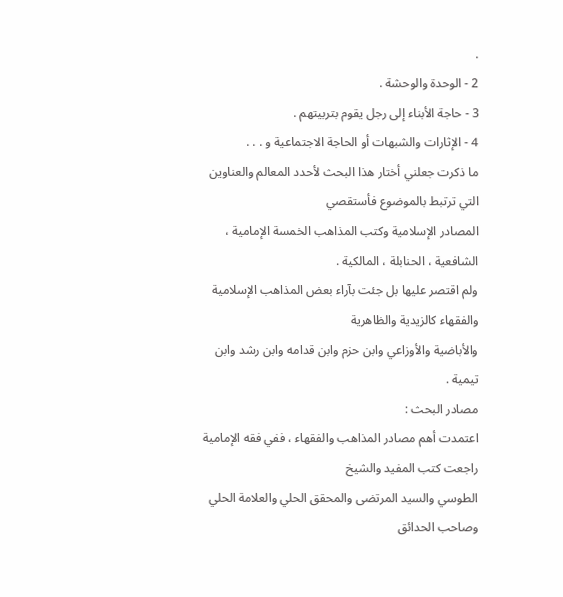.
2 - الوحدة والوحشة .
3 - حاجة الأبناء إلى رجل يقوم بتربيتهم .
4 - الإثارات والشبهات أو الحاجة الاجتماعية و . . .
ما ذكرت جعلني أختار هذا البحث لأحدد المعالم والعناوين التي ترتبط بالموضوع فأستقصي
المصادر الإسلامية وكتب المذاهب الخمسة الإمامية ، الشافعية ، الحنابلة ، المالكية .
ولم اقتصر عليها بل جئت بآراء بعض المذاهب الإسلامية والفقهاء كالزيدية والظاهرية
والأباضية والأوزاعي وابن حزم وابن قدامه وابن رشد وابن تيمية .
مصادر البحث :
اعتمدت أهم مصادر المذاهب والفقهاء ، ففي فقه الإمامية راجعت كتب المفيد والشيخ
الطوسي والسيد المرتضى والمحقق الحلي والعلامة الحلي وصاحب الحدائق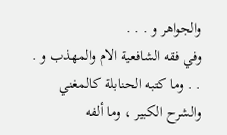والجواهر و . . .
وفي فقه الشافعية الام والمهذب و . . . وما كتبه الحنابلة كالمغني والشرح الكبير ، وما ألفه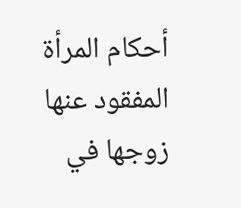أحكام المرأة المفقود عنها زوجها في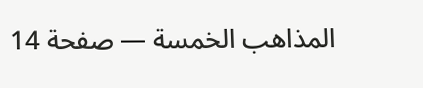المذاهب الخمسة — صفحة 14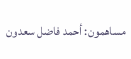مساهمون: أحمد فاضل سعدون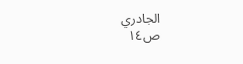الجادري
ص١٤